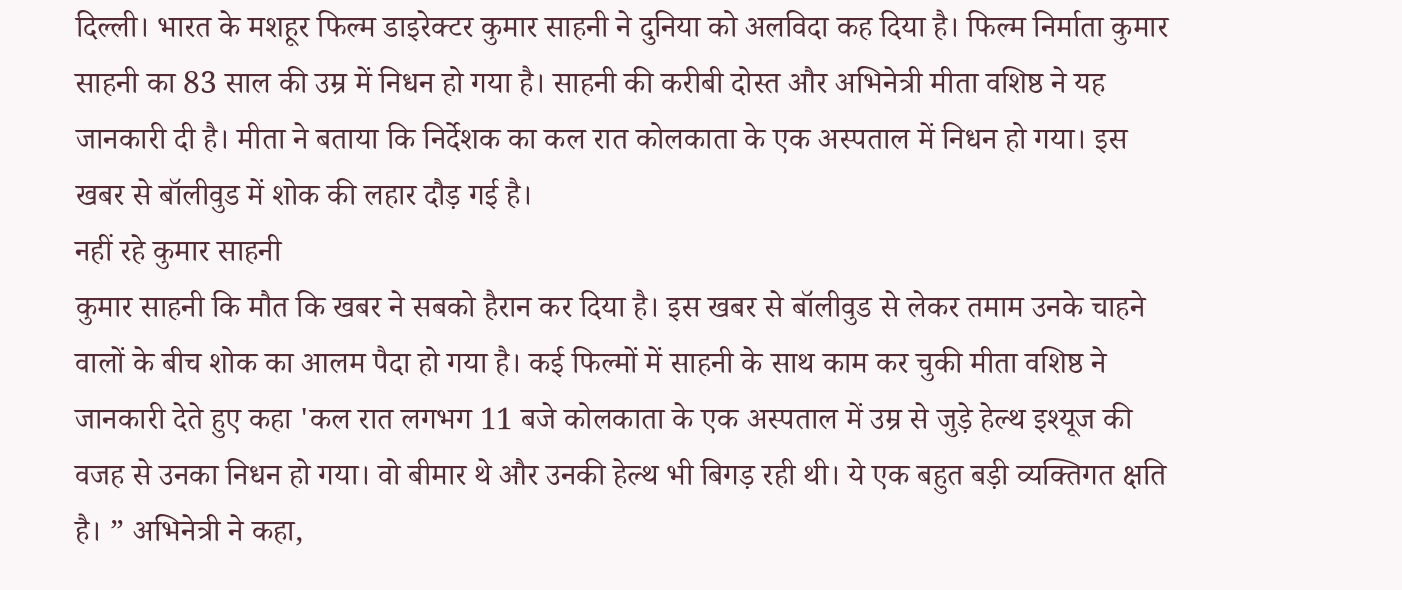दिल्ली। भारत के मशहूर फिल्म डाइरेक्टर कुमार साहनी ने दुनिया को अलविदा कह दिया है। फिल्म निर्माता कुमार साहनी का 83 साल की उम्र में निधन हो गया है। साहनी की करीबी दोस्त और अभिनेत्री मीता वशिष्ठ ने यह जानकारी दी है। मीता ने बताया कि निर्देशक का कल रात कोलकाता के एक अस्पताल में निधन हो गया। इस खबर से बॉलीवुड में शोक की लहार दौड़ गई है।
नहीं रहे कुमार साहनी
कुमार साहनी कि मौत कि खबर ने सबको हैरान कर दिया है। इस खबर से बॉलीवुड से लेकर तमाम उनके चाहने वालों के बीच शोक का आलम पैदा हो गया है। कई फिल्मों में साहनी के साथ काम कर चुकी मीता वशिष्ठ ने जानकारी देते हुए कहा 'कल रात लगभग 11 बजे कोलकाता के एक अस्पताल में उम्र से जुड़े हेल्थ इश्यूज की वजह से उनका निधन हो गया। वो बीमार थे और उनकी हेल्थ भी बिगड़ रही थी। ये एक बहुत बड़ी व्यक्तिगत क्षति है। ” अभिनेत्री ने कहा,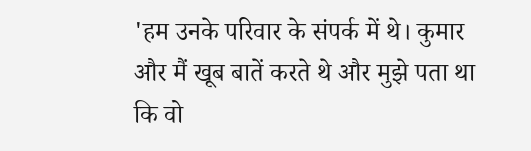'हम उनके परिवार के संपर्क में थे। कुमार और मैं खूब बातें करते थे और मुझे पता था कि वो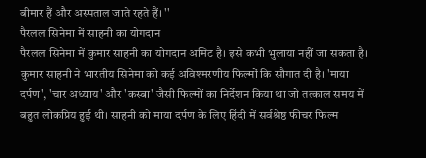बीमार हैं और अस्पताल जाते रहते हैं। ''
पैरलल सिनेमा में साहनी का योगदान
पैरलल सिनेमा में कुमार साहनी का योगदान अमिट है। इसे कभी भुलाया नहीं जा सकता है। कुमार साहनी ने भारतीय सिनेमा को कई अविश्मरणीय फिल्मों कि सौगात दी है। 'माया दर्पण', 'चार अध्याय' और 'कस्बा' जैसी फिल्मों का निर्देशन किया था जो तत्काल समय में बहुत लोकप्रिय हुई थी। साहनी को माया दर्पण के लिए हिंदी में सर्वश्रेष्ठ फीचर फिल्म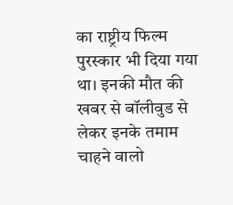का राष्ट्रीय फिल्म पुरस्कार भी दिया गया था। इनकी मौत की खबर से बॉलीवुड से लेकर इनके तमाम चाहने वालो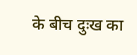के बीच दुःख का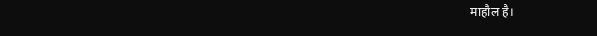माहौल है।